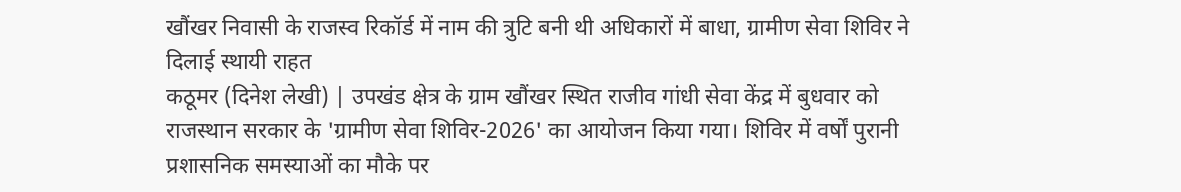खौंखर निवासी के राजस्व रिकॉर्ड में नाम की त्रुटि बनी थी अधिकारों में बाधा, ग्रामीण सेवा शिविर ने दिलाई स्थायी राहत
कठूमर (दिनेश लेखी) | उपखंड क्षेत्र के ग्राम खौंखर स्थित राजीव गांधी सेवा केंद्र में बुधवार को राजस्थान सरकार के 'ग्रामीण सेवा शिविर-2026' का आयोजन किया गया। शिविर में वर्षों पुरानी प्रशासनिक समस्याओं का मौके पर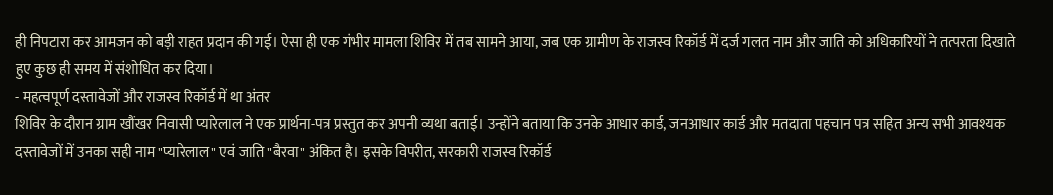ही निपटारा कर आमजन को बड़ी राहत प्रदान की गई। ऐसा ही एक गंभीर मामला शिविर में तब सामने आया, जब एक ग्रामीण के राजस्व रिकॉर्ड में दर्ज गलत नाम और जाति को अधिकारियों ने तत्परता दिखाते हुए कुछ ही समय में संशोधित कर दिया।
- महत्वपूर्ण दस्तावेजों और राजस्व रिकॉर्ड में था अंतर
शिविर के दौरान ग्राम खौंखर निवासी प्यारेलाल ने एक प्रार्थना-पत्र प्रस्तुत कर अपनी व्यथा बताई। उन्होंने बताया कि उनके आधार कार्ड, जनआधार कार्ड और मतदाता पहचान पत्र सहित अन्य सभी आवश्यक दस्तावेजों में उनका सही नाम "प्यारेलाल" एवं जाति "बैरवा" अंकित है। इसके विपरीत, सरकारी राजस्व रिकॉर्ड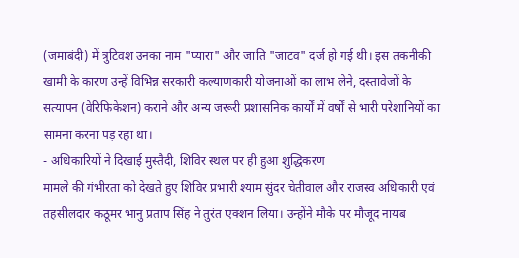(जमाबंदी) में त्रुटिवश उनका नाम "प्यारा" और जाति "जाटव" दर्ज हो गई थी। इस तकनीकी खामी के कारण उन्हें विभिन्न सरकारी कल्याणकारी योजनाओं का लाभ लेने, दस्तावेजों के सत्यापन (वेरिफिकेशन) कराने और अन्य जरूरी प्रशासनिक कार्यों में वर्षों से भारी परेशानियों का सामना करना पड़ रहा था।
- अधिकारियों ने दिखाई मुस्तैदी, शिविर स्थल पर ही हुआ शुद्धिकरण
मामले की गंभीरता को देखते हुए शिविर प्रभारी श्याम सुंदर चेतीवाल और राजस्व अधिकारी एवं तहसीलदार कठूमर भानु प्रताप सिंह ने तुरंत एक्शन लिया। उन्होंने मौके पर मौजूद नायब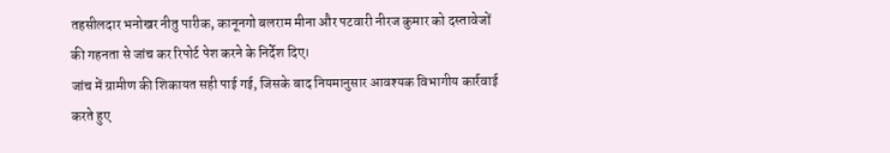तहसीलदार भनोखर नीतु पारीक, कानूनगो बलराम मीना और पटवारी नीरज कुमार को दस्तावेजों की गहनता से जांच कर रिपोर्ट पेश करने के निर्देश दिए।
जांच में ग्रामीण की शिकायत सही पाई गई, जिसके बाद नियमानुसार आवश्यक विभागीय कार्रवाई करते हुए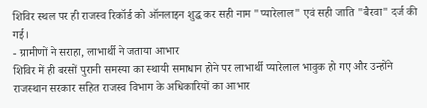शिविर स्थल पर ही राजस्व रिकॉर्ड को ऑनलाइन शुद्ध कर सही नाम "प्यारेलाल" एवं सही जाति "बैरवा" दर्ज की गई।
- ग्रामीणों ने सराहा, लाभार्थी ने जताया आभार
शिविर में ही बरसों पुरानी समस्या का स्थायी समाधान होने पर लाभार्थी प्यारेलाल भावुक हो गए और उन्होंने राजस्थान सरकार सहित राजस्व विभाग के अधिकारियों का आभार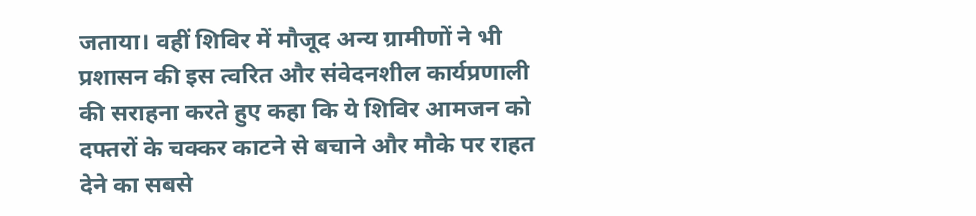जताया। वहीं शिविर में मौजूद अन्य ग्रामीणों ने भी प्रशासन की इस त्वरित और संवेदनशील कार्यप्रणाली की सराहना करते हुए कहा कि ये शिविर आमजन को दफ्तरों के चक्कर काटने से बचाने और मौके पर राहत देने का सबसे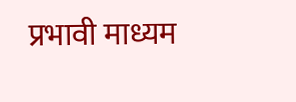प्रभावी माध्यम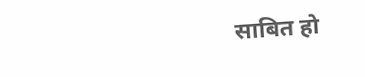साबित हो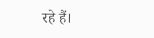रहे हैं।